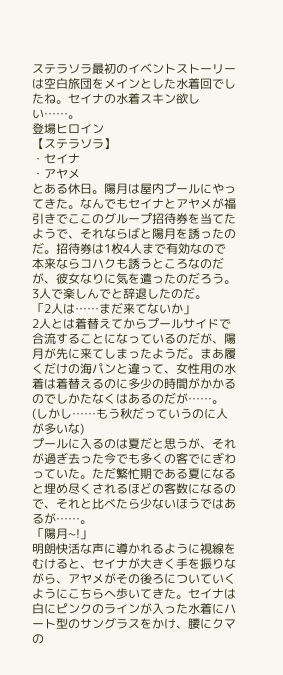ステラソラ最初のイベントストーリーは空白旅団をメインとした水着回でしたね。セイナの水着スキン欲しい……。
登場ヒロイン
【ステラソラ】
・セイナ
・アヤメ
とある休日。陽月は屋内プールにやってきた。なんでもセイナとアヤメが福引きでここのグループ招待券を当てたようで、それならばと陽月を誘ったのだ。招待券は1枚4人まで有効なので本来ならコハクも誘うところなのだが、彼女なりに気を遣ったのだろう。3人で楽しんでと辞退したのだ。
「2人は……まだ来てないか」
2人とは着替えてからプールサイドで合流することになっているのだが、陽月が先に来てしまったようだ。まあ履くだけの海パンと違って、女性用の水着は着替えるのに多少の時間がかかるのでしかたなくはあるのだが……。
(しかし……もう秋だっていうのに人が多いな)
プールに入るのは夏だと思うが、それが過ぎ去った今でも多くの客でにぎわっていた。ただ繁忙期である夏になると埋め尽くされるほどの客数になるので、それと比べたら少ないほうではあるが……。
「陽月~!」
明朗快活な声に導かれるように視線をむけると、セイナが大きく手を振りながら、アヤメがその後ろについていくようにこちらへ歩いてきた。セイナは白にピンクのラインが入った水着にハート型のサングラスをかけ、腰にクマの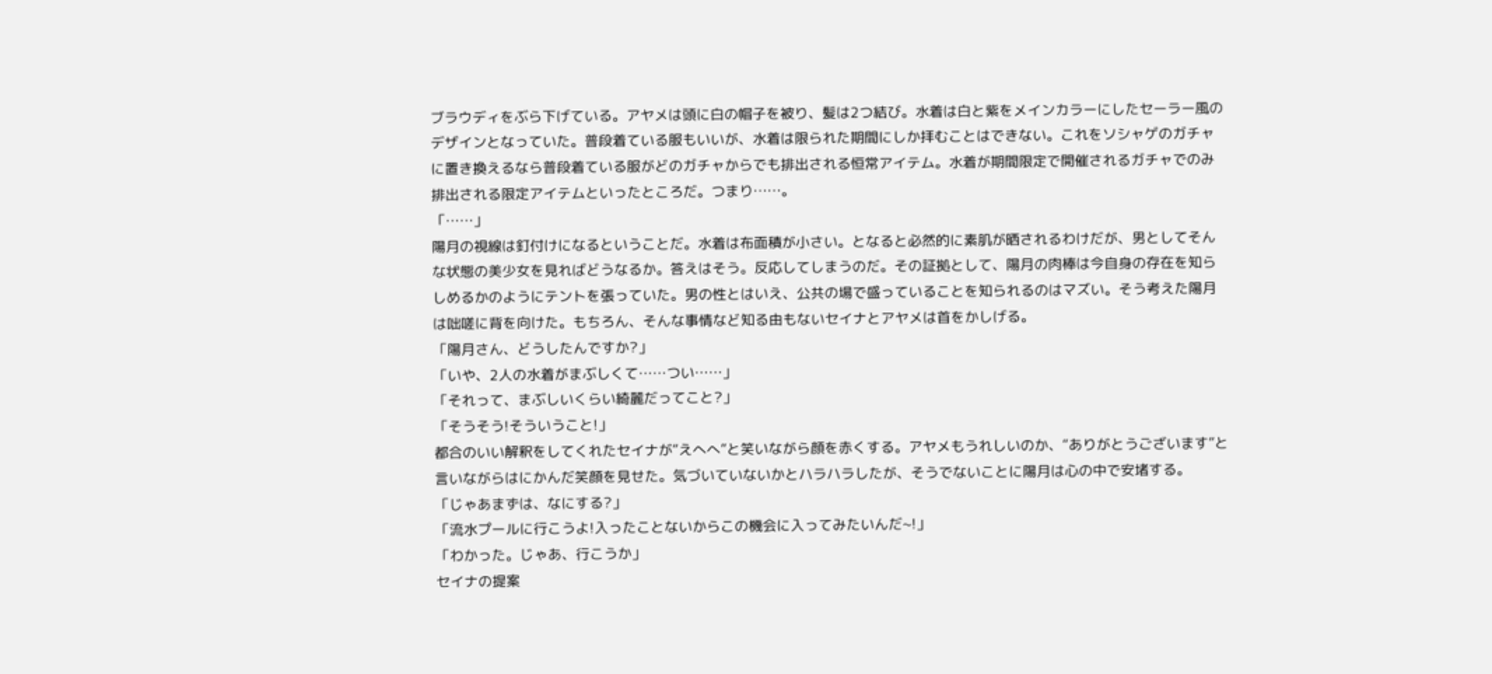ブラウディをぶら下げている。アヤメは頭に白の帽子を被り、髪は2つ結び。水着は白と紫をメインカラーにしたセーラー風のデザインとなっていた。普段着ている服もいいが、水着は限られた期間にしか拝むことはできない。これをソシャゲのガチャに置き換えるなら普段着ている服がどのガチャからでも排出される恒常アイテム。水着が期間限定で開催されるガチャでのみ排出される限定アイテムといったところだ。つまり……。
「……」
陽月の視線は釘付けになるということだ。水着は布面積が小さい。となると必然的に素肌が晒されるわけだが、男としてそんな状態の美少女を見ればどうなるか。答えはそう。反応してしまうのだ。その証拠として、陽月の肉棒は今自身の存在を知らしめるかのようにテントを張っていた。男の性とはいえ、公共の場で盛っていることを知られるのはマズい。そう考えた陽月は咄嗟に背を向けた。もちろん、そんな事情など知る由もないセイナとアヤメは首をかしげる。
「陽月さん、どうしたんですか?」
「いや、2人の水着がまぶしくて……つい……」
「それって、まぶしいくらい綺麗だってこと?」
「そうそう!そういうこと!」
都合のいい解釈をしてくれたセイナが“えへへ”と笑いながら顔を赤くする。アヤメもうれしいのか、“ありがとうございます”と言いながらはにかんだ笑顔を見せた。気づいていないかとハラハラしたが、そうでないことに陽月は心の中で安堵する。
「じゃあまずは、なにする?」
「流水プールに行こうよ!入ったことないからこの機会に入ってみたいんだ~!」
「わかった。じゃあ、行こうか」
セイナの提案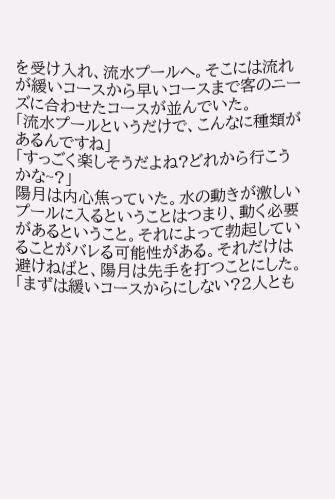を受け入れ、流水プールへ。そこには流れが緩いコースから早いコースまで客のニーズに合わせたコースが並んでいた。
「流水プールというだけで、こんなに種類があるんですね」
「すっごく楽しそうだよね?どれから行こうかな~?」
陽月は内心焦っていた。水の動きが激しいプールに入るということはつまり、動く必要があるということ。それによって勃起していることがバレる可能性がある。それだけは避けねばと、陽月は先手を打つことにした。
「まずは緩いコースからにしない?2人とも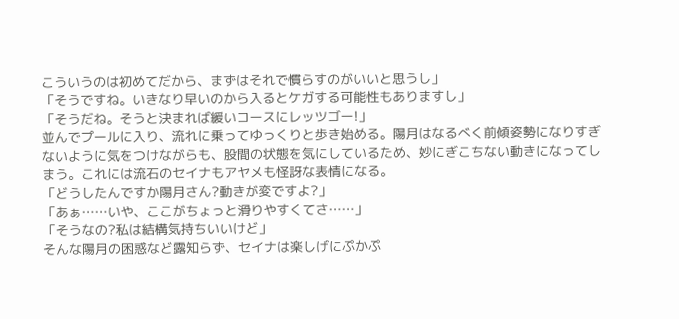こういうのは初めてだから、まずはそれで慣らすのがいいと思うし」
「そうですね。いきなり早いのから入るとケガする可能性もありますし」
「そうだね。そうと決まれば緩いコースにレッツゴー!」
並んでプールに入り、流れに乗ってゆっくりと歩き始める。陽月はなるべく前傾姿勢になりすぎないように気をつけながらも、股間の状態を気にしているため、妙にぎこちない動きになってしまう。これには流石のセイナもアヤメも怪訝な表情になる。
「どうしたんですか陽月さん?動きが変ですよ?」
「あぁ……いや、ここがちょっと滑りやすくてさ……」
「そうなの?私は結構気持ちいいけど」
そんな陽月の困惑など露知らず、セイナは楽しげにぷかぷ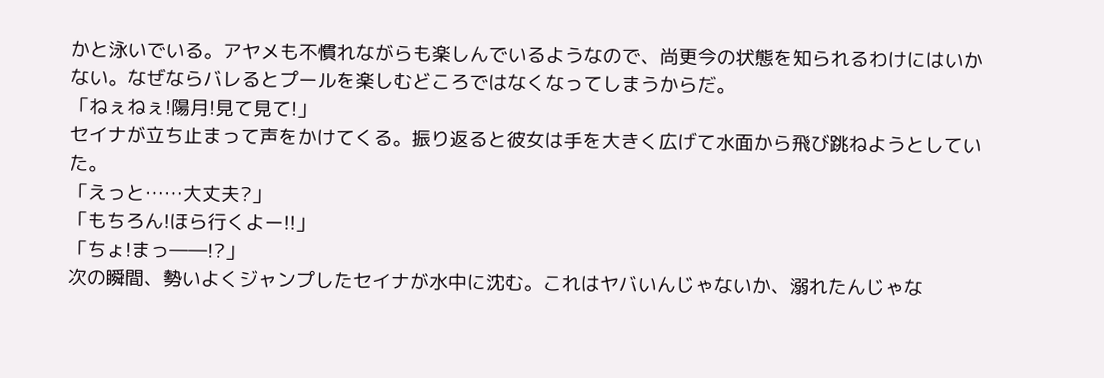かと泳いでいる。アヤメも不慣れながらも楽しんでいるようなので、尚更今の状態を知られるわけにはいかない。なぜならバレるとプールを楽しむどころではなくなってしまうからだ。
「ねぇねぇ!陽月!見て見て!」
セイナが立ち止まって声をかけてくる。振り返ると彼女は手を大きく広げて水面から飛び跳ねようとしていた。
「えっと……大丈夫?」
「もちろん!ほら行くよー!!」
「ちょ!まっ――!?」
次の瞬間、勢いよくジャンプしたセイナが水中に沈む。これはヤバいんじゃないか、溺れたんじゃな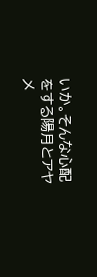いか。そんな心配をする陽月とアヤメ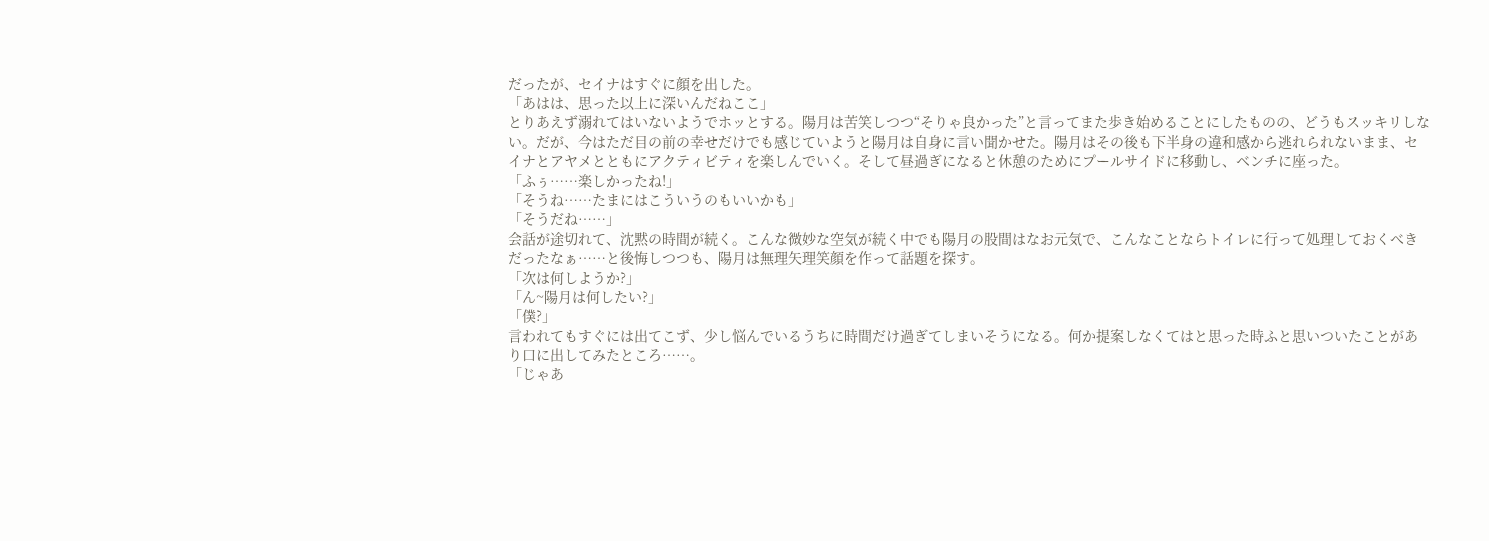だったが、セイナはすぐに顔を出した。
「あはは、思った以上に深いんだねここ」
とりあえず溺れてはいないようでホッとする。陽月は苦笑しつつ“そりゃ良かった”と言ってまた歩き始めることにしたものの、どうもスッキリしない。だが、今はただ目の前の幸せだけでも感じていようと陽月は自身に言い聞かせた。陽月はその後も下半身の違和感から逃れられないまま、セイナとアヤメとともにアクティビティを楽しんでいく。そして昼過ぎになると休憩のためにプールサイドに移動し、ベンチに座った。
「ふぅ……楽しかったね!」
「そうね……たまにはこういうのもいいかも」
「そうだね……」
会話が途切れて、沈黙の時間が続く。こんな微妙な空気が続く中でも陽月の股間はなお元気で、こんなことならトイレに行って処理しておくべきだったなぁ……と後悔しつつも、陽月は無理矢理笑顔を作って話題を探す。
「次は何しようか?」
「ん~陽月は何したい?」
「僕?」
言われてもすぐには出てこず、少し悩んでいるうちに時間だけ過ぎてしまいそうになる。何か提案しなくてはと思った時ふと思いついたことがあり口に出してみたところ……。
「じゃあ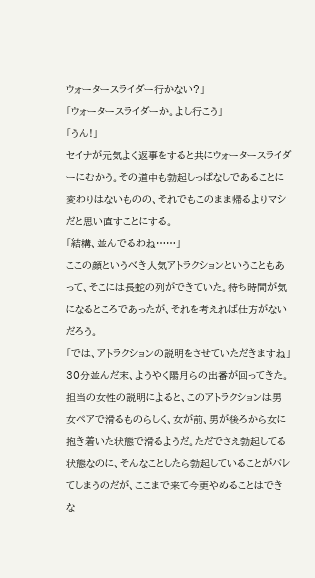ウォータースライダー行かない?」
「ウォータースライダーか。よし行こう」
「うん!」
セイナが元気よく返事をすると共にウォータースライダーにむかう。その道中も勃起しっぱなしであることに変わりはないものの、それでもこのまま帰るよりマシだと思い直すことにする。
「結構、並んでるわね……」
ここの顔というべき人気アトラクションということもあって、そこには長蛇の列ができていた。待ち時間が気になるところであったが、それを考えれば仕方がないだろう。
「では、アトラクションの説明をさせていただきますね」
30分並んだ末、ようやく陽月らの出番が回ってきた。担当の女性の説明によると、このアトラクションは男女ペアで滑るものらしく、女が前、男が後ろから女に抱き着いた状態で滑るようだ。ただでさえ勃起してる状態なのに、そんなことしたら勃起していることがバレてしまうのだが、ここまで来て今更やめることはできな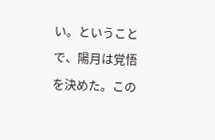い。ということで、陽月は覚悟を決めた。この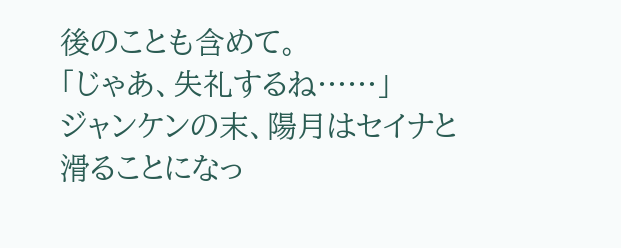後のことも含めて。
「じゃあ、失礼するね……」
ジャンケンの末、陽月はセイナと滑ることになっ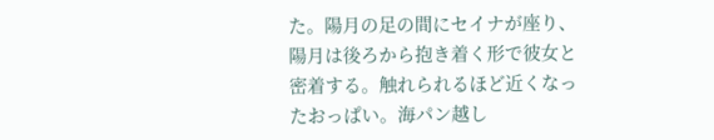た。陽月の足の間にセイナが座り、陽月は後ろから抱き着く形で彼女と密着する。触れられるほど近くなったおっぱい。海パン越し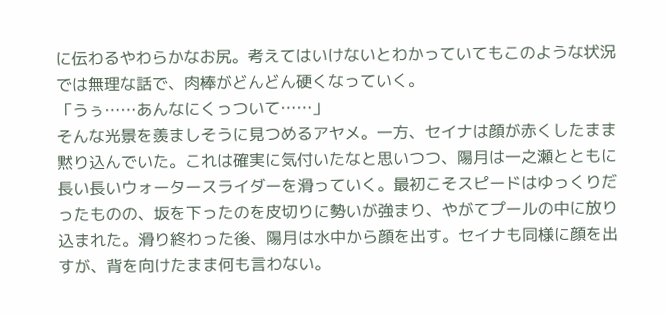に伝わるやわらかなお尻。考えてはいけないとわかっていてもこのような状況では無理な話で、肉棒がどんどん硬くなっていく。
「うぅ……あんなにくっついて……」
そんな光景を羨ましそうに見つめるアヤメ。一方、セイナは顔が赤くしたまま黙り込んでいた。これは確実に気付いたなと思いつつ、陽月は一之瀬とともに長い長いウォータースライダーを滑っていく。最初こそスピードはゆっくりだったものの、坂を下ったのを皮切りに勢いが強まり、やがてプールの中に放り込まれた。滑り終わった後、陽月は水中から顔を出す。セイナも同様に顔を出すが、背を向けたまま何も言わない。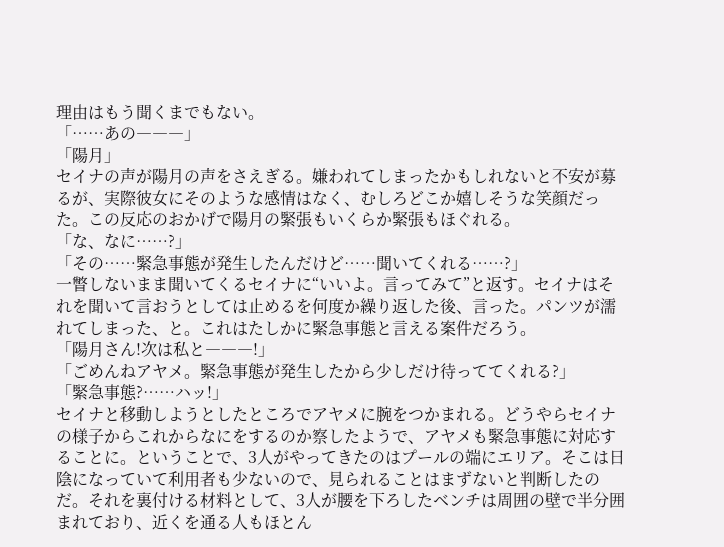理由はもう聞くまでもない。
「……あの―――」
「陽月」
セイナの声が陽月の声をさえぎる。嫌われてしまったかもしれないと不安が募るが、実際彼女にそのような感情はなく、むしろどこか嬉しそうな笑顔だった。この反応のおかげで陽月の緊張もいくらか緊張もほぐれる。
「な、なに……?」
「その……緊急事態が発生したんだけど……聞いてくれる……?」
一瞥しないまま聞いてくるセイナに“いいよ。言ってみて”と返す。セイナはそれを聞いて言おうとしては止めるを何度か繰り返した後、言った。パンツが濡れてしまった、と。これはたしかに緊急事態と言える案件だろう。
「陽月さん!次は私と―――!」
「ごめんねアヤメ。緊急事態が発生したから少しだけ待っててくれる?」
「緊急事態?……ハッ!」
セイナと移動しようとしたところでアヤメに腕をつかまれる。どうやらセイナの様子からこれからなにをするのか察したようで、アヤメも緊急事態に対応することに。ということで、3人がやってきたのはプールの端にエリア。そこは日陰になっていて利用者も少ないので、見られることはまずないと判断したのだ。それを裏付ける材料として、3人が腰を下ろしたベンチは周囲の壁で半分囲まれており、近くを通る人もほとん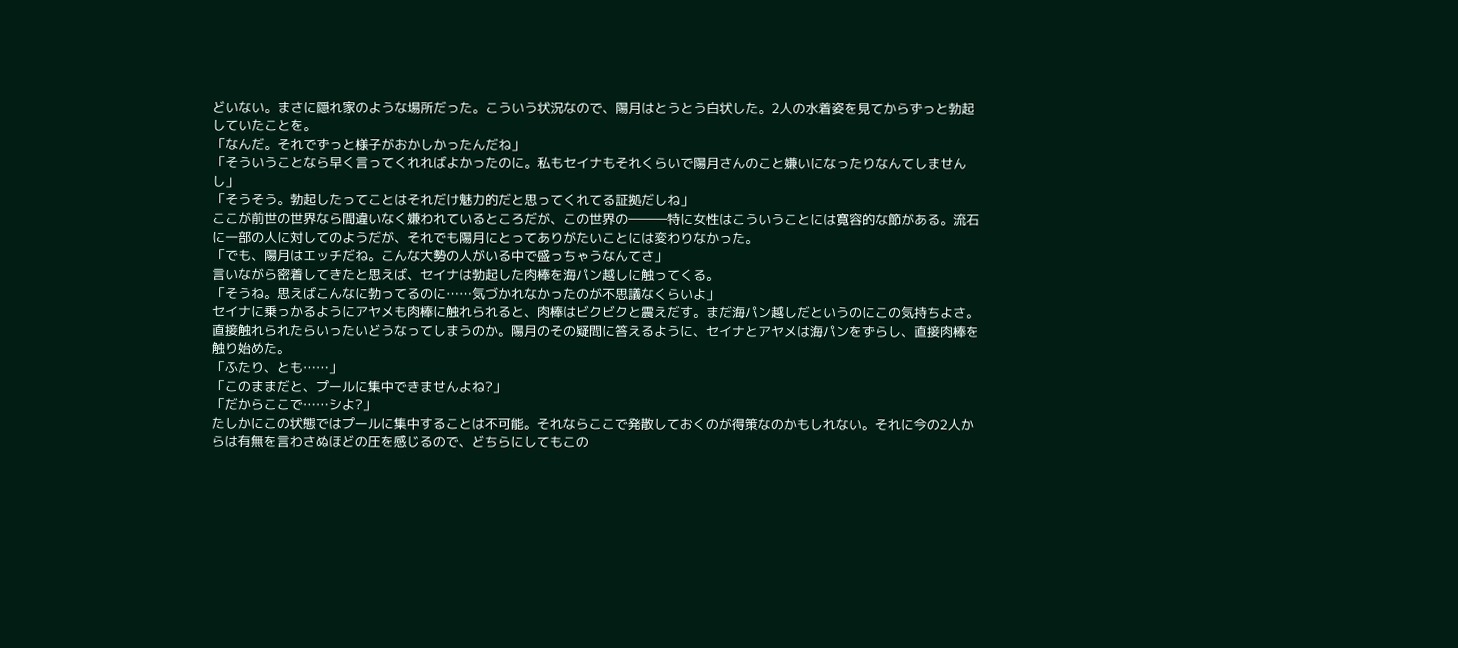どいない。まさに隠れ家のような場所だった。こういう状況なので、陽月はとうとう白状した。2人の水着姿を見てからずっと勃起していたことを。
「なんだ。それでずっと様子がおかしかったんだね」
「そういうことなら早く言ってくれればよかったのに。私もセイナもそれくらいで陽月さんのこと嫌いになったりなんてしませんし」
「そうそう。勃起したってことはそれだけ魅力的だと思ってくれてる証拠だしね」
ここが前世の世界なら間違いなく嫌われているところだが、この世界の―――特に女性はこういうことには寛容的な節がある。流石に一部の人に対してのようだが、それでも陽月にとってありがたいことには変わりなかった。
「でも、陽月はエッチだね。こんな大勢の人がいる中で盛っちゃうなんてさ」
言いながら密着してきたと思えば、セイナは勃起した肉棒を海パン越しに触ってくる。
「そうね。思えばこんなに勃ってるのに……気づかれなかったのが不思議なくらいよ」
セイナに乗っかるようにアヤメも肉棒に触れられると、肉棒はビクビクと震えだす。まだ海パン越しだというのにこの気持ちよさ。直接触れられたらいったいどうなってしまうのか。陽月のその疑問に答えるように、セイナとアヤメは海パンをずらし、直接肉棒を触り始めた。
「ふたり、とも……」
「このままだと、プールに集中できませんよね?」
「だからここで……シよ?」
たしかにこの状態ではプールに集中することは不可能。それならここで発散しておくのが得策なのかもしれない。それに今の2人からは有無を言わさぬほどの圧を感じるので、どちらにしてもこの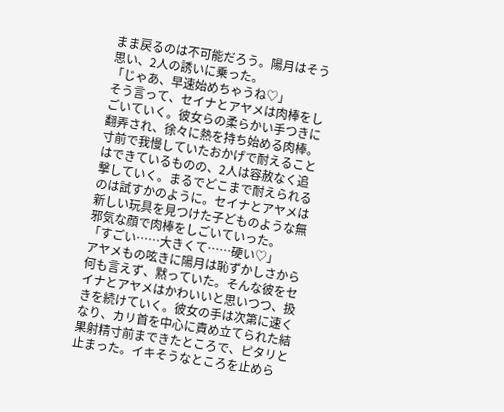まま戻るのは不可能だろう。陽月はそう思い、2人の誘いに乗った。
「じゃあ、早速始めちゃうね♡」
そう言って、セイナとアヤメは肉棒をしごいていく。彼女らの柔らかい手つきに翻弄され、徐々に熱を持ち始める肉棒。寸前で我慢していたおかげで耐えることはできているものの、2人は容赦なく追撃していく。まるでどこまで耐えられるのは試すかのように。セイナとアヤメは新しい玩具を見つけた子どものような無邪気な顔で肉棒をしごいていった。
「すごい……大きくて……硬い♡」
アヤメもの呟きに陽月は恥ずかしさから何も言えず、黙っていた。そんな彼をセイナとアヤメはかわいいと思いつつ、扱きを続けていく。彼女の手は次第に速くなり、カリ首を中心に責め立てられた結果射精寸前まできたところで、ピタリと止まった。イキそうなところを止めら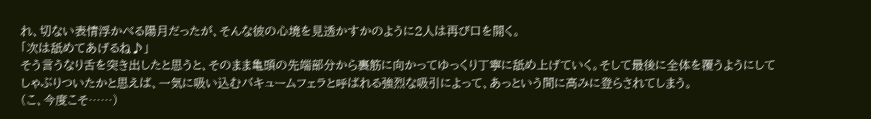れ、切ない表情浮かべる陽月だったが、そんな彼の心境を見透かすかのように2人は再び口を開く。
「次は舐めてあげるね♪」
そう言うなり舌を突き出したと思うと、そのまま亀頭の先端部分から裏筋に向かってゆっくり丁寧に舐め上げていく。そして最後に全体を覆うようにしてしゃぶりついたかと思えば、一気に吸い込むバキュームフェラと呼ばれる強烈な吸引によって、あっという間に高みに登らされてしまう。
(こ、今度こそ……)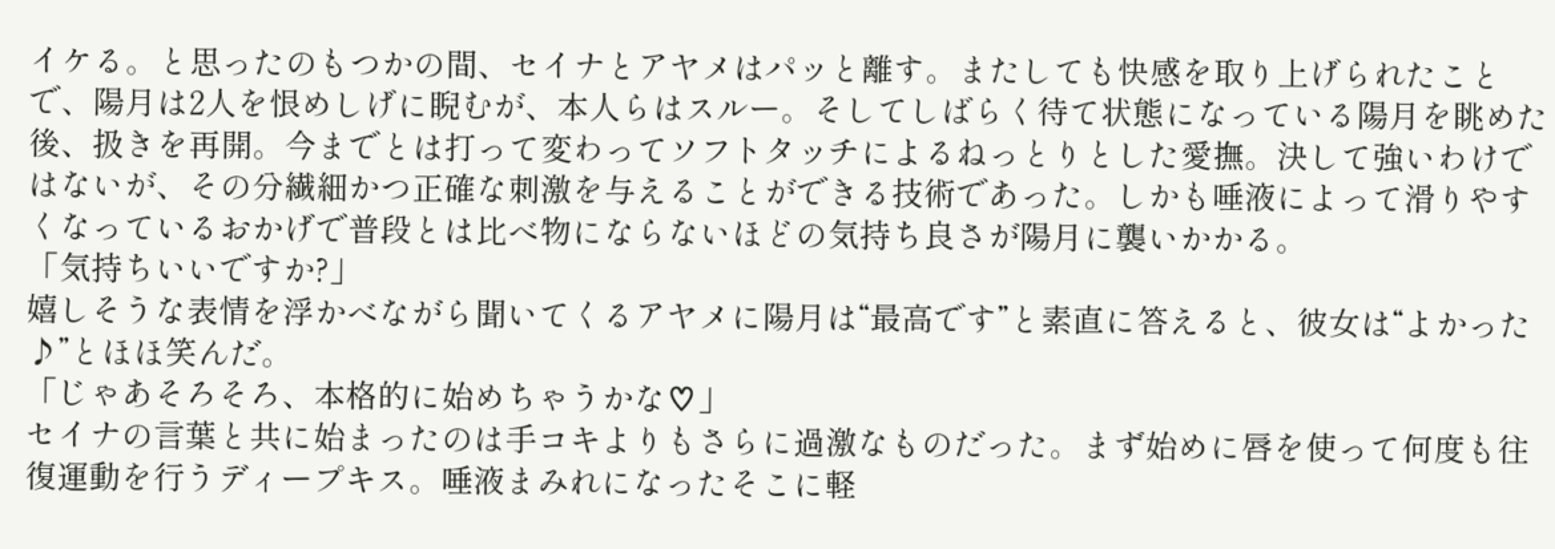イケる。と思ったのもつかの間、セイナとアヤメはパッと離す。またしても快感を取り上げられたことで、陽月は2人を恨めしげに睨むが、本人らはスルー。そしてしばらく待て状態になっている陽月を眺めた後、扱きを再開。今までとは打って変わってソフトタッチによるねっとりとした愛撫。決して強いわけではないが、その分繊細かつ正確な刺激を与えることができる技術であった。しかも唾液によって滑りやすくなっているおかげで普段とは比べ物にならないほどの気持ち良さが陽月に襲いかかる。
「気持ちいいですか?」
嬉しそうな表情を浮かべながら聞いてくるアヤメに陽月は“最高です”と素直に答えると、彼女は“よかった♪”とほほ笑んだ。
「じゃあそろそろ、本格的に始めちゃうかな♡」
セイナの言葉と共に始まったのは手コキよりもさらに過激なものだった。まず始めに唇を使って何度も往復運動を行うディープキス。唾液まみれになったそこに軽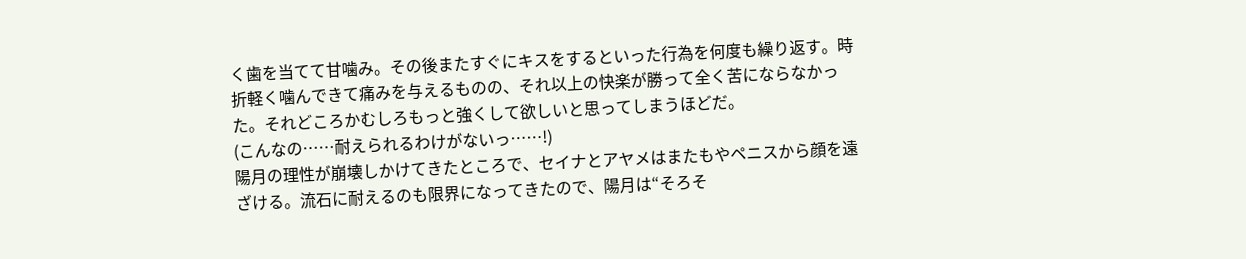く歯を当てて甘噛み。その後またすぐにキスをするといった行為を何度も繰り返す。時折軽く噛んできて痛みを与えるものの、それ以上の快楽が勝って全く苦にならなかった。それどころかむしろもっと強くして欲しいと思ってしまうほどだ。
(こんなの……耐えられるわけがないっ……!)
陽月の理性が崩壊しかけてきたところで、セイナとアヤメはまたもやペニスから顔を遠ざける。流石に耐えるのも限界になってきたので、陽月は“そろそ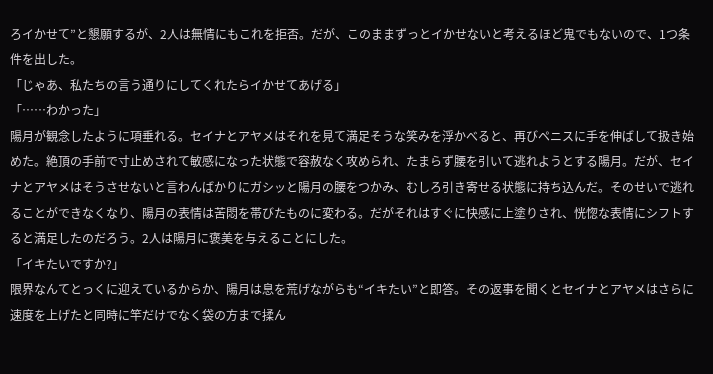ろイかせて”と懇願するが、2人は無情にもこれを拒否。だが、このままずっとイかせないと考えるほど鬼でもないので、1つ条件を出した。
「じゃあ、私たちの言う通りにしてくれたらイかせてあげる」
「……わかった」
陽月が観念したように項垂れる。セイナとアヤメはそれを見て満足そうな笑みを浮かべると、再びペニスに手を伸ばして扱き始めた。絶頂の手前で寸止めされて敏感になった状態で容赦なく攻められ、たまらず腰を引いて逃れようとする陽月。だが、セイナとアヤメはそうさせないと言わんばかりにガシッと陽月の腰をつかみ、むしろ引き寄せる状態に持ち込んだ。そのせいで逃れることができなくなり、陽月の表情は苦悶を帯びたものに変わる。だがそれはすぐに快感に上塗りされ、恍惚な表情にシフトすると満足したのだろう。2人は陽月に褒美を与えることにした。
「イキたいですか?」
限界なんてとっくに迎えているからか、陽月は息を荒げながらも“イキたい”と即答。その返事を聞くとセイナとアヤメはさらに速度を上げたと同時に竿だけでなく袋の方まで揉ん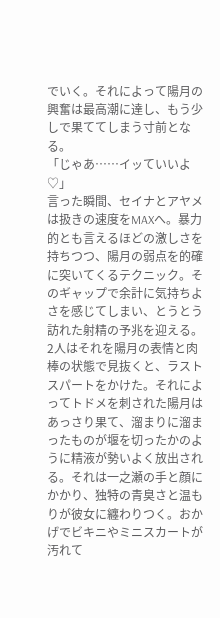でいく。それによって陽月の興奮は最高潮に達し、もう少しで果ててしまう寸前となる。
「じゃあ……イッていいよ♡」
言った瞬間、セイナとアヤメは扱きの速度をMAXへ。暴力的とも言えるほどの激しさを持ちつつ、陽月の弱点を的確に突いてくるテクニック。そのギャップで余計に気持ちよさを感じてしまい、とうとう訪れた射精の予兆を迎える。2人はそれを陽月の表情と肉棒の状態で見抜くと、ラストスパートをかけた。それによってトドメを刺された陽月はあっさり果て、溜まりに溜まったものが堰を切ったかのように精液が勢いよく放出される。それは一之瀬の手と顔にかかり、独特の青臭さと温もりが彼女に纏わりつく。おかげでビキニやミニスカートが汚れて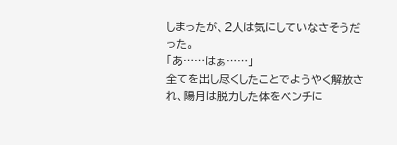しまったが、2人は気にしていなさそうだった。
「あ……はぁ……」
全てを出し尽くしたことでようやく解放され、陽月は脱力した体をベンチに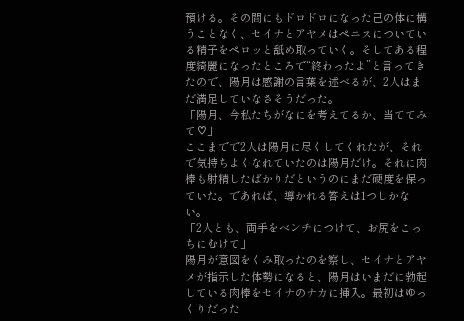預ける。その間にもドロドロになった己の体に構うことなく、セイナとアヤメはペニスについている精子をペロッと舐め取っていく。そしてある程度綺麗になったところで“終わったよ”と言ってきたので、陽月は感謝の言葉を述べるが、2人はまだ満足していなさそうだった。
「陽月、今私たちがなにを考えてるか、当ててみて♡」
ここまでで2人は陽月に尽くしてくれたが、それで気持ちよくなれていたのは陽月だけ。それに肉棒も射精したばかりだというのにまだ硬度を保っていた。であれば、導かれる答えは1つしかない。
「2人とも、両手をベンチにつけて、お尻をこっちにむけて」
陽月が意図をくみ取ったのを察し、セイナとアヤメが指示した体勢になると、陽月はいまだに勃起している肉棒をセイナのナカに挿入。最初はゆっくりだった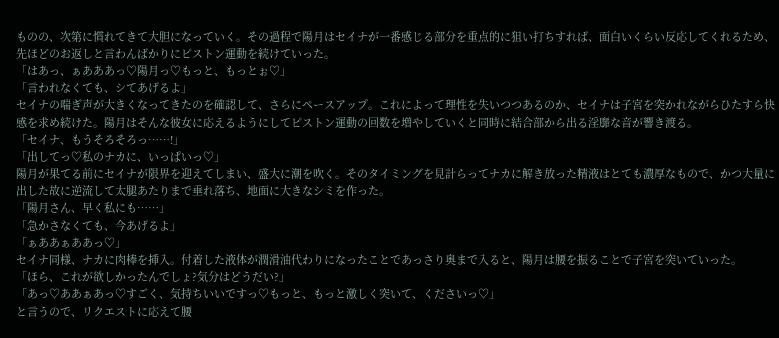ものの、次第に慣れてきて大胆になっていく。その過程で陽月はセイナが一番感じる部分を重点的に狙い打ちすれば、面白いくらい反応してくれるため、先ほどのお返しと言わんばかりにピストン運動を続けていった。
「はあっ、ぁあああっ♡陽月っ♡もっと、もっとぉ♡」
「言われなくても、シてあげるよ」
セイナの喘ぎ声が大きくなってきたのを確認して、さらにペースアップ。これによって理性を失いつつあるのか、セイナは子宮を突かれながらひたすら快感を求め続けた。陽月はそんな彼女に応えるようにしてピストン運動の回数を増やしていくと同時に結合部から出る淫靡な音が響き渡る。
「セイナ、もうそろそろっ……!」
「出してっ♡私のナカに、いっぱいっ♡」
陽月が果てる前にセイナが限界を迎えてしまい、盛大に潮を吹く。そのタイミングを見計らってナカに解き放った精液はとても濃厚なもので、かつ大量に出した故に逆流して太腿あたりまで垂れ落ち、地面に大きなシミを作った。
「陽月さん、早く私にも……」
「急かさなくても、今あげるよ」
「ぁああぁああっ♡」
セイナ同様、ナカに肉棒を挿入。付着した液体が潤滑油代わりになったことであっさり奥まで入ると、陽月は腰を振ることで子宮を突いていった。
「ほら、これが欲しかったんでしょ?気分はどうだい?」
「あっ♡ああぁあっ♡すごく、気持ちいいですっ♡もっと、もっと激しく突いて、くださいっ♡」
と言うので、リクエストに応えて腰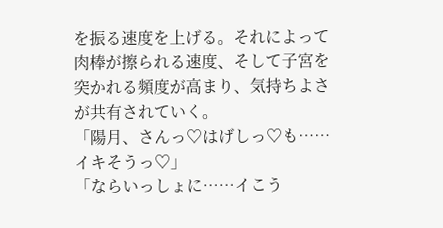を振る速度を上げる。それによって肉棒が擦られる速度、そして子宮を突かれる頻度が高まり、気持ちよさが共有されていく。
「陽月、さんっ♡はげしっ♡も……イキそうっ♡」
「ならいっしょに……イこう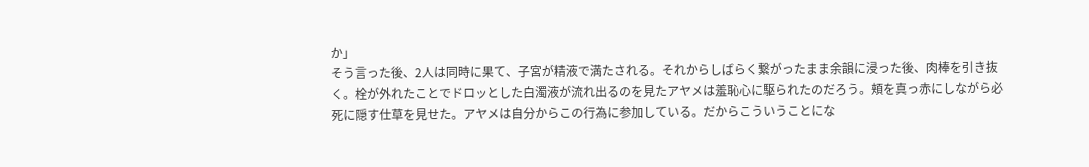か」
そう言った後、2人は同時に果て、子宮が精液で満たされる。それからしばらく繋がったまま余韻に浸った後、肉棒を引き抜く。栓が外れたことでドロッとした白濁液が流れ出るのを見たアヤメは羞恥心に駆られたのだろう。頬を真っ赤にしながら必死に隠す仕草を見せた。アヤメは自分からこの行為に参加している。だからこういうことにな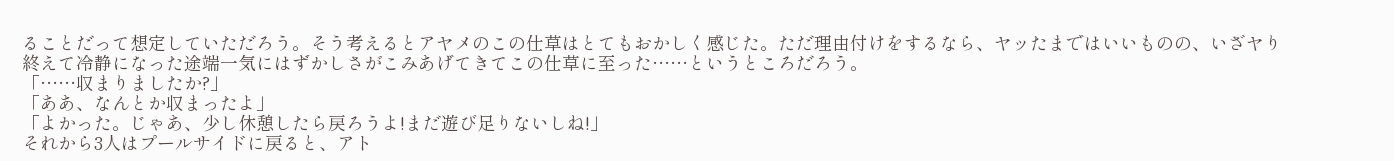ることだって想定していただろう。そう考えるとアヤメのこの仕草はとてもおかしく感じた。ただ理由付けをするなら、ヤッたまではいいものの、いざヤり終えて冷静になった途端一気にはずかしさがこみあげてきてこの仕草に至った……というところだろう。
「……収まりましたか?」
「ああ、なんとか収まったよ」
「よかった。じゃあ、少し休憩したら戻ろうよ!まだ遊び足りないしね!」
それから3人はプールサイドに戻ると、アト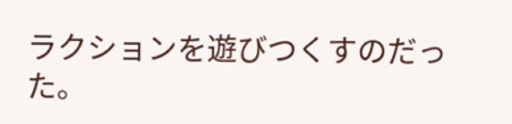ラクションを遊びつくすのだった。